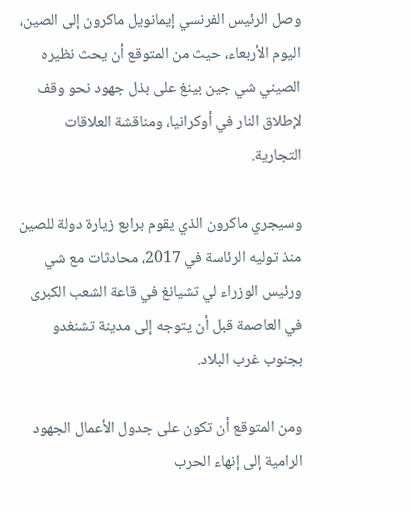وصل الرئيس الفرنسي إيمانويل ماكرون إلى الصين، اليوم الأربعاء، حيث من المتوقع أن يحث نظيره الصيني شي جين بينغ على بذل جهود نحو وقف لإطلاق النار في أوكرانيا، ومناقشة العلاقات التجارية.

وسيجري ماكرون الذي يقوم برابع زيارة دولة للصين منذ توليه الرئاسة في 2017، محادثات مع شي ورئيس الوزراء لي تشيانغ في قاعة الشعب الكبرى في العاصمة قبل أن يتوجه إلى مدينة تشنغدو بجنوب غرب البلاد.

ومن المتوقع أن تكون على جدول الأعمال الجهود الرامية إلى إنهاء الحرب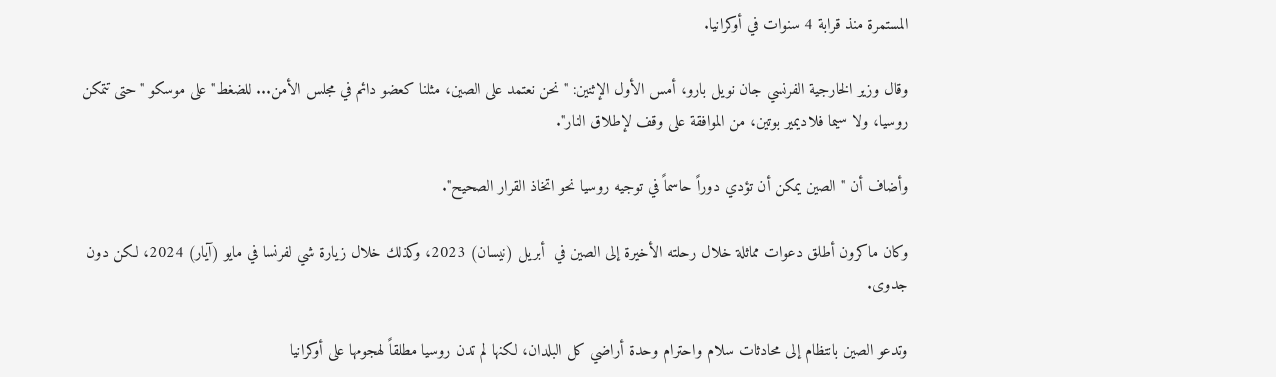المستمرة منذ قرابة 4 سنوات في أوكرانيا.

وقال وزير الخارجية الفرنسي جان نويل بارو، أمس الأول الإثنين: "نحن نعتمد على الصين، مثلنا كعضو دائم في مجلس الأمن... للضغط" على موسكو "حتى تتمكن روسيا، ولا سيما فلاديمير بوتين، من الموافقة على وقف لإطلاق النار".

وأضاف أن "الصين يمكن أن تؤدي دوراً حاسماً في توجيه روسيا نحو اتخاذ القرار الصحيح".

وكان ماكرون أطلق دعوات مماثلة خلال رحلته الأخيرة إلى الصين في  أبريل (نيسان) 2023، وكذلك خلال زيارة شي لفرنسا في مايو (آيار) 2024، لكن دون جدوى.

وتدعو الصين بانتظام إلى محادثات سلام واحترام وحدة أراضي كل البلدان، لكنها لم تدن روسيا مطلقاً لهجومها على أوكرانيا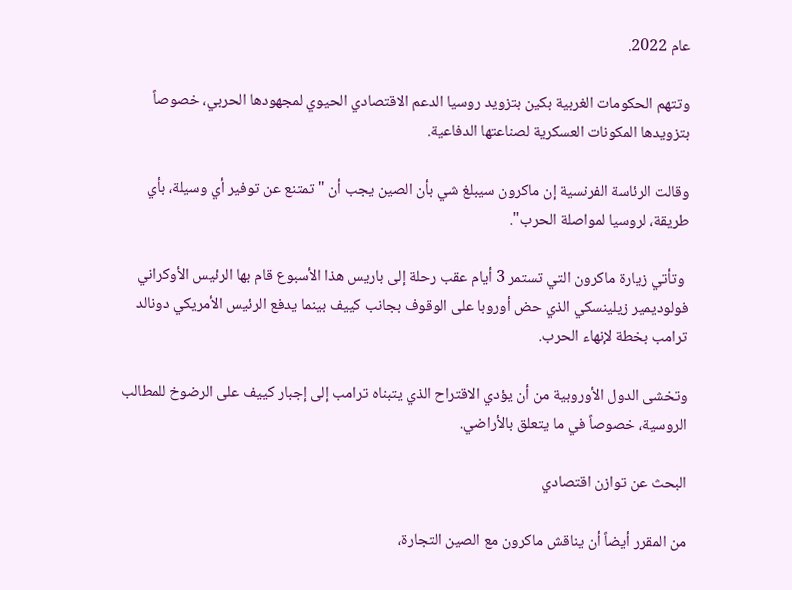عام 2022.

وتتهم الحكومات الغربية بكين بتزويد روسيا الدعم الاقتصادي الحيوي لمجهودها الحربي، خصوصاً بتزويدها المكونات العسكرية لصناعتها الدفاعية.

وقالت الرئاسة الفرنسية إن ماكرون سيبلغ شي بأن الصين يجب أن "تمتنع عن توفير أي وسيلة، بأي طريقة، لروسيا لمواصلة الحرب".

 وتأتي زيارة ماكرون التي تستمر 3 أيام عقب رحلة إلى باريس هذا الأسبوع قام بها الرئيس الأوكراني فولوديمير زيلينسكي الذي حض أوروبا على الوقوف بجانب كييف بينما يدفع الرئيس الأمريكي دونالد ترامب بخطة لإنهاء الحرب.

وتخشى الدول الأوروبية من أن يؤدي الاقتراح الذي يتبناه ترامب إلى إجبار كييف على الرضوخ للمطالب الروسية، خصوصاً في ما يتعلق بالأراضي.

البحث عن توازن اقتصادي

من المقرر أيضاً أن يناقش ماكرون مع الصين التجارة،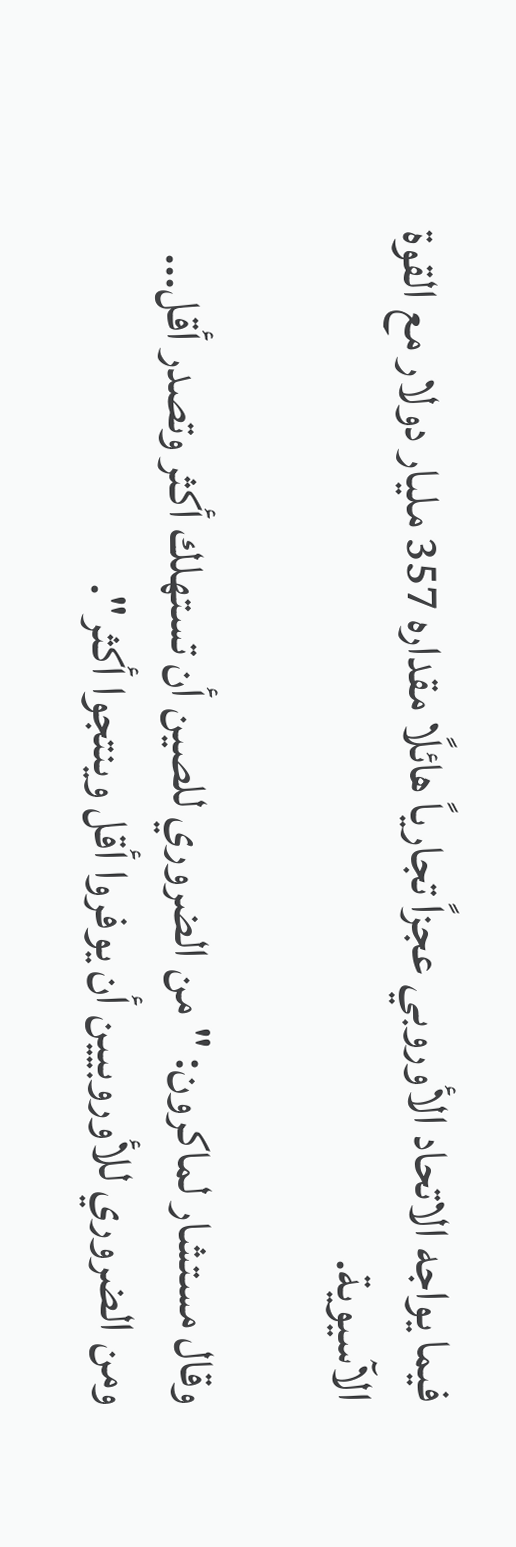فيما يواجه الاتحاد الأوروبي عجزاً تجارياً هائلًا مقداره 357 مليار دولار مع القوة الآسيوية.

وقال مستشار لماكرون: "من الضروري للصين أن تستهلك أكثر وتصدر أقل... ومن الضروري للأوروبيين أن يوفروا أقل وينتجوا أكثر".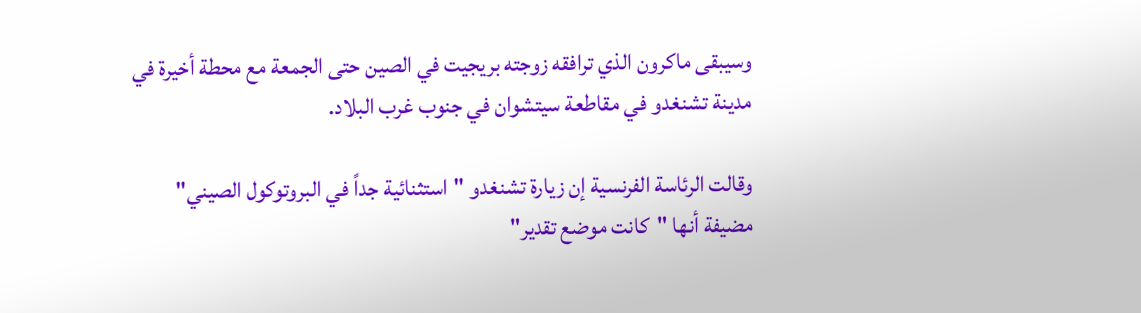وسيبقى ماكرون الذي ترافقه زوجته بريجيت في الصين حتى الجمعة مع محطة أخيرة في مدينة تشنغدو في مقاطعة سيتشوان في جنوب غرب البلاد.

وقالت الرئاسة الفرنسية إن زيارة تشنغدو "استثنائية جداً في البروتوكول الصيني" مضيفة أنها "كانت موضع تقدير"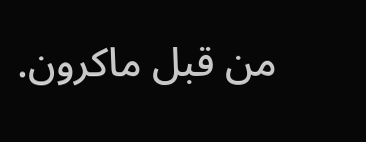من قبل ماكرون.